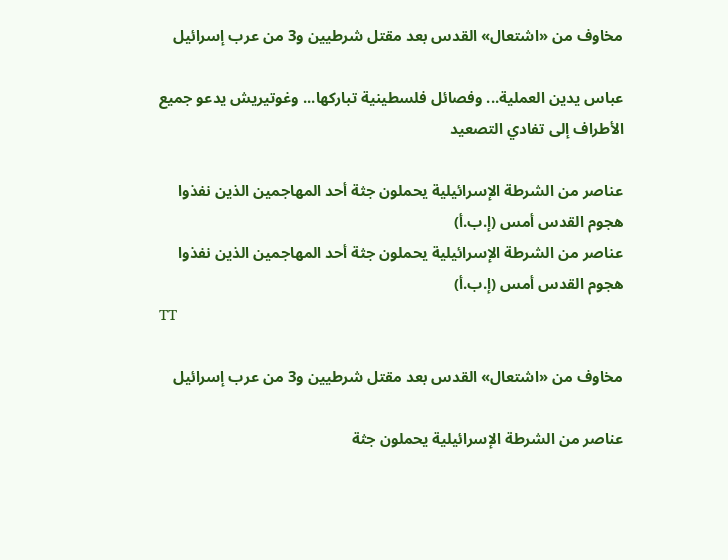مخاوف من «اشتعال» القدس بعد مقتل شرطيين و3 من عرب إسرائيل

عباس يدين العملية... وفصائل فلسطينية تباركها... وغوتيريش يدعو جميع الأطراف إلى تفادي التصعيد

عناصر من الشرطة الإسرائيلية يحملون جثة أحد المهاجمين الذين نفذوا هجوم القدس أمس (إ.ب.أ)
عناصر من الشرطة الإسرائيلية يحملون جثة أحد المهاجمين الذين نفذوا هجوم القدس أمس (إ.ب.أ)
TT

مخاوف من «اشتعال» القدس بعد مقتل شرطيين و3 من عرب إسرائيل

عناصر من الشرطة الإسرائيلية يحملون جثة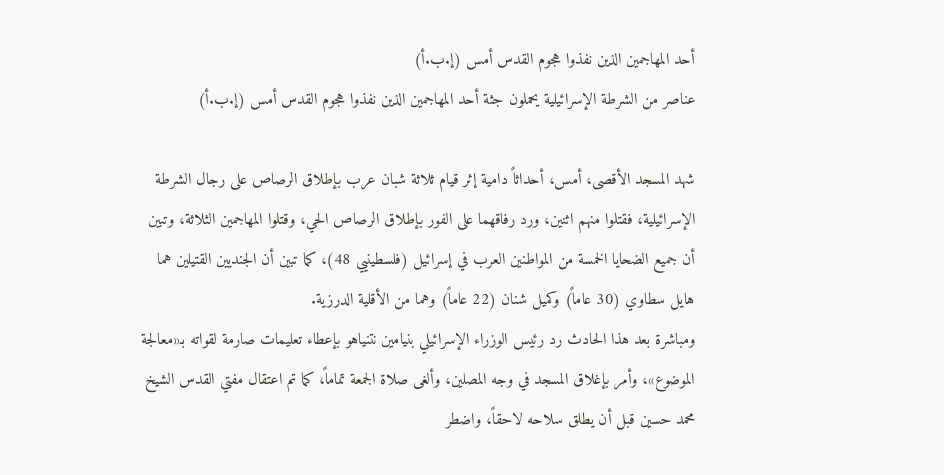أحد المهاجمين الذين نفذوا هجوم القدس أمس (إ.ب.أ)
عناصر من الشرطة الإسرائيلية يحملون جثة أحد المهاجمين الذين نفذوا هجوم القدس أمس (إ.ب.أ)

شهد المسجد الأقصى، أمس، أحداثاً دامية إثر قيام ثلاثة شبان عرب بإطلاق الرصاص على رجال الشرطة الإسرائيلية، فقتلوا منهم اثنين، ورد رفاقهما على الفور بإطلاق الرصاص الحي، وقتلوا المهاجمين الثلاثة، وتبين أن جميع الضحايا الخمسة من المواطنين العرب في إسرائيل (فلسطينيي 48)، كما تبين أن الجنديين القتيلين هما هايل سطاوي (30 عاماً) وكميل شنان (22 عاماً) وهما من الأقلية الدرزية.
ومباشرة بعد هذا الحادث رد رئيس الوزراء الإسرائيلي بنيامين نتنياهو بإعطاء تعليمات صارمة لقواته بـ«معالجة الموضوع»، وأمر بإغلاق المسجد في وجه المصلين، وألغى صلاة الجمعة تماماً، كما تم اعتقال مفتي القدس الشيخ محمد حسين قبل أن يطلق سلاحه لاحقاً، واضطر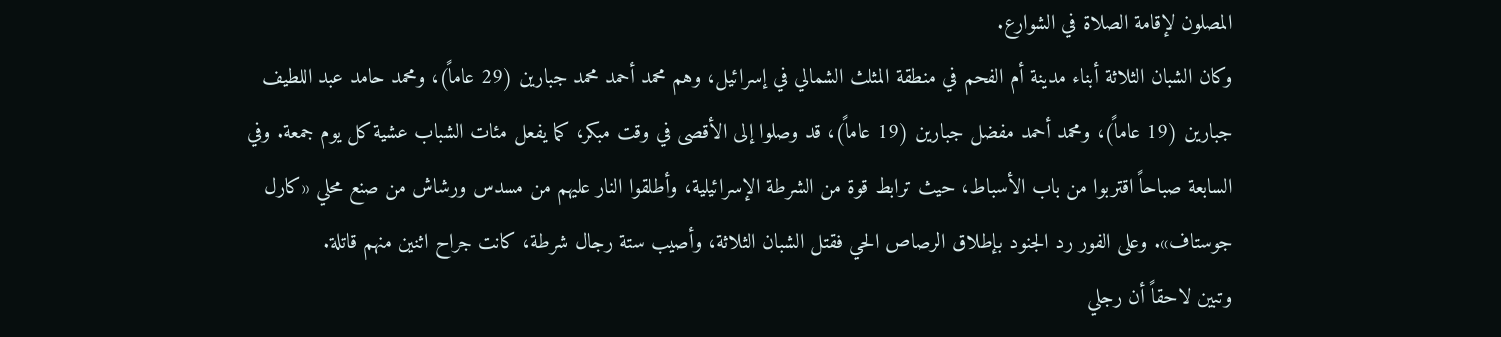المصلون لإقامة الصلاة في الشوارع.
وكان الشبان الثلاثة أبناء مدينة أم الفحم في منطقة المثلث الشمالي في إسرائيل، وهم محمد أحمد محمد جبارين (29 عاماً)، ومحمد حامد عبد اللطيف جبارين (19 عاماً)، ومحمد أحمد مفضل جبارين (19 عاماً)، قد وصلوا إلى الأقصى في وقت مبكر، كما يفعل مئات الشباب عشية كل يوم جمعة. وفي السابعة صباحاً اقتربوا من باب الأسباط، حيث ترابط قوة من الشرطة الإسرائيلية، وأطلقوا النار عليهم من مسدس ورشاش من صنع محلي «كارل جوستاف». وعلى الفور رد الجنود بإطلاق الرصاص الحي فقتل الشبان الثلاثة، وأصيب ستة رجال شرطة، كانت جراح اثنين منهم قاتلة.
وتبين لاحقاً أن رجلي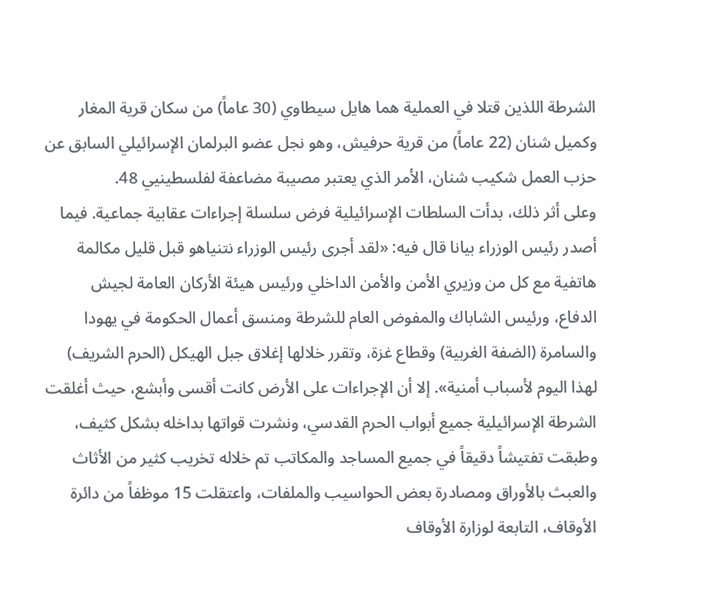الشرطة اللذين قتلا في العملية هما هايل سيطاوي (30 عاماً) من سكان قرية المغار وكميل شنان (22 عاماً) من قرية حرفيش، وهو نجل عضو البرلمان الإسرائيلي السابق عن حزب العمل شكيب شنان، الأمر الذي يعتبر مصيبة مضاعفة لفلسطينيي 48.
وعلى أثر ذلك، بدأت السلطات الإسرائيلية فرض سلسلة إجراءات عقابية جماعية. فيما أصدر رئيس الوزراء بيانا قال فيه: «لقد أجرى رئيس الوزراء نتنياهو قبل قليل مكالمة هاتفية مع كل من وزيري الأمن والأمن الداخلي ورئيس هيئة الأركان العامة لجيش الدفاع، ورئيس الشاباك والمفوض العام للشرطة ومنسق أعمال الحكومة في يهودا والسامرة (الضفة الغربية) وقطاع غزة، وتقرر خلالها إغلاق جبل الهيكل (الحرم الشريف) لهذا اليوم لأسباب أمنية». إلا أن الإجراءات على الأرض كانت أقسى وأبشع، حيث أغلقت الشرطة الإسرائيلية جميع أبواب الحرم القدسي، ونشرت قواتها بداخله بشكل كثيف، وطبقت تفتيشاً دقيقاً في جميع المساجد والمكاتب تم خلاله تخريب كثير من الأثاث والعبث بالأوراق ومصادرة بعض الحواسيب والملفات، واعتقلت 15 موظفاً من دائرة الأوقاف، التابعة لوزارة الأوقاف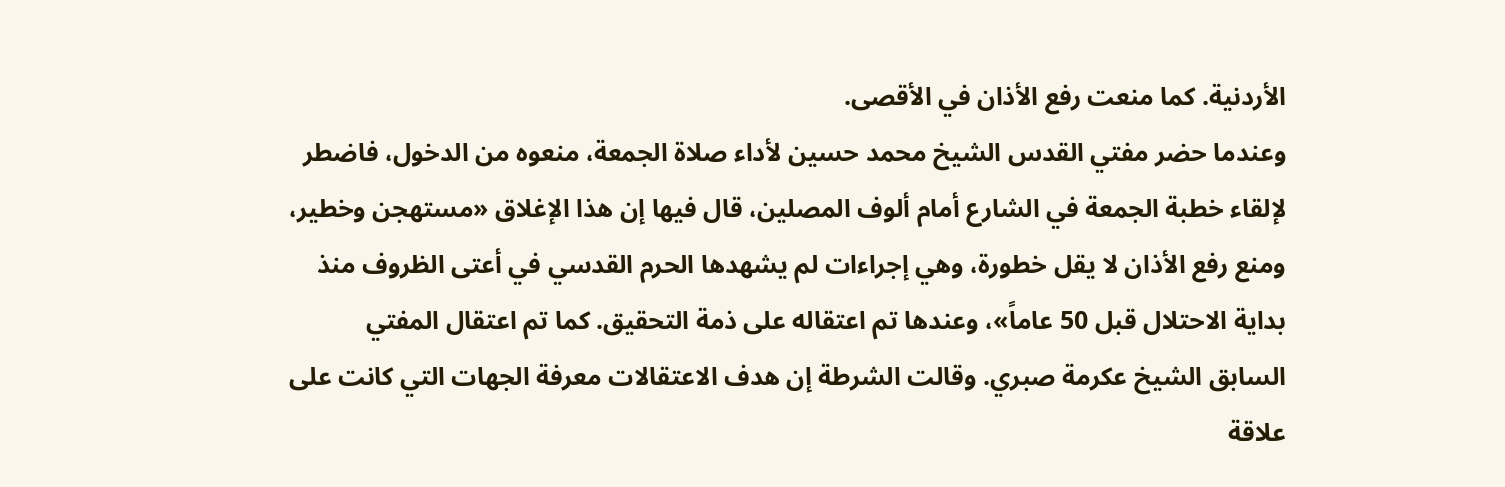الأردنية. كما منعت رفع الأذان في الأقصى.
وعندما حضر مفتي القدس الشيخ محمد حسين لأداء صلاة الجمعة، منعوه من الدخول، فاضطر لإلقاء خطبة الجمعة في الشارع أمام ألوف المصلين، قال فيها إن هذا الإغلاق «مستهجن وخطير، ومنع رفع الأذان لا يقل خطورة، وهي إجراءات لم يشهدها الحرم القدسي في أعتى الظروف منذ بداية الاحتلال قبل 50 عاماً»، وعندها تم اعتقاله على ذمة التحقيق. كما تم اعتقال المفتي السابق الشيخ عكرمة صبري. وقالت الشرطة إن هدف الاعتقالات معرفة الجهات التي كانت على علاقة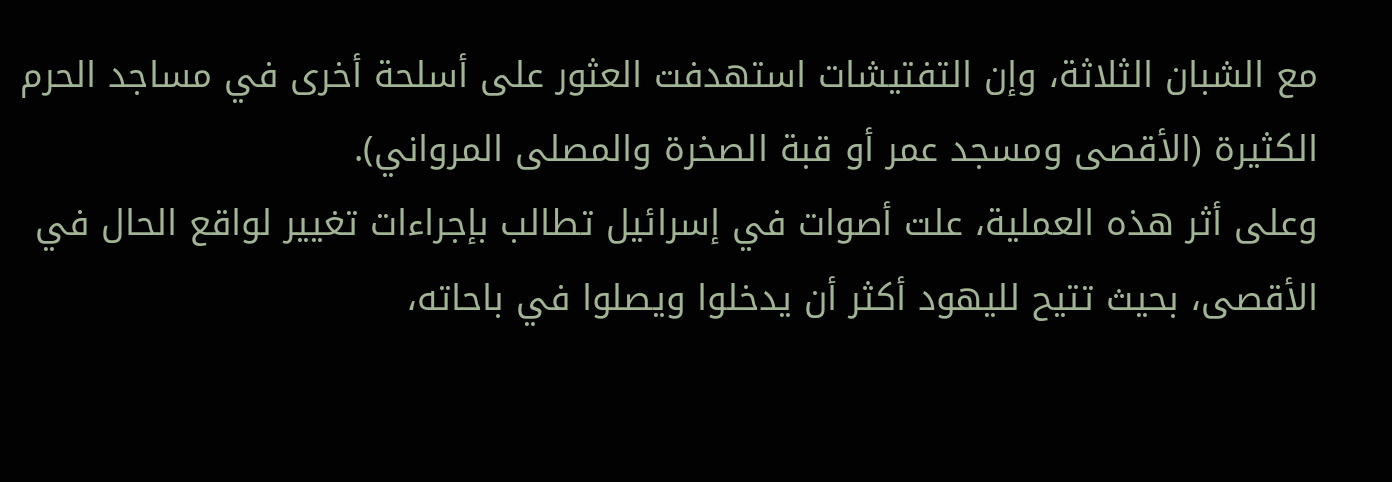مع الشبان الثلاثة، وإن التفتيشات استهدفت العثور على أسلحة أخرى في مساجد الحرم الكثيرة (الأقصى ومسجد عمر أو قبة الصخرة والمصلى المرواني).
وعلى أثر هذه العملية، علت أصوات في إسرائيل تطالب بإجراءات تغيير لواقع الحال في الأقصى، بحيث تتيح لليهود أكثر أن يدخلوا ويصلوا في باحاته،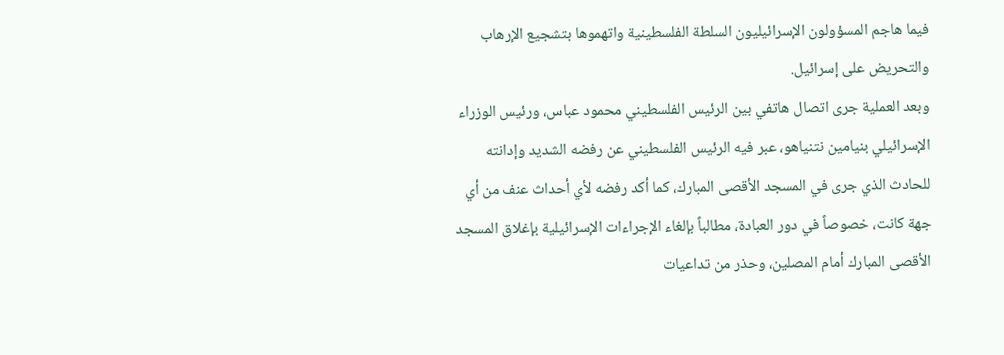فيما هاجم المسؤولون الإسرائيليون السلطة الفلسطينية واتهموها بتشجيع الإرهاب والتحريض على إسرائيل.
وبعد العملية جرى اتصال هاتفي بين الرئيس الفلسطيني محمود عباس، ورئيس الوزراء الإسرائيلي بنيامين نتنياهو، عبر فيه الرئيس الفلسطيني عن رفضه الشديد وإدانته للحادث الذي جرى في المسجد الأقصى المبارك، كما أكد رفضه لأي أحداث عنف من أي جهة كانت، خصوصاً في دور العبادة، مطالباً بإلغاء الإجراءات الإسرائيلية بإغلاق المسجد الأقصى المبارك أمام المصلين، وحذر من تداعيات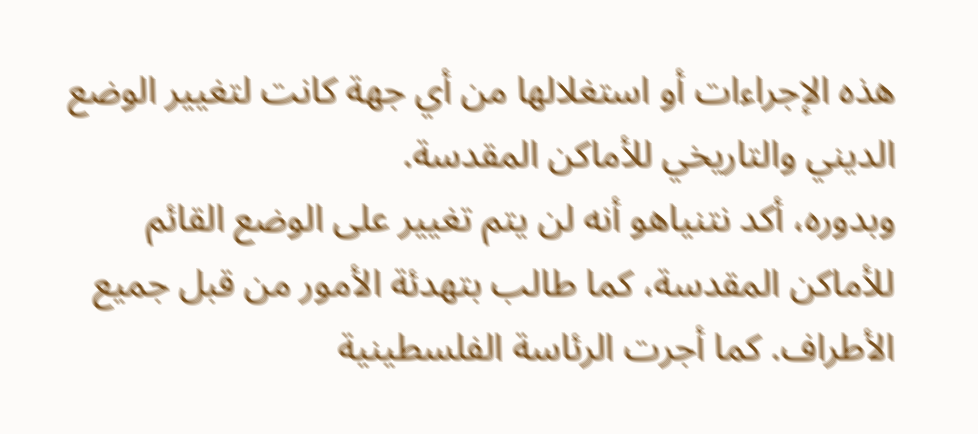هذه الإجراءات أو استغلالها من أي جهة كانت لتغيير الوضع الديني والتاريخي للأماكن المقدسة.
وبدوره، أكد نتنياهو أنه لن يتم تغيير على الوضع القائم للأماكن المقدسة، كما طالب بتهدئة الأمور من قبل جميع الأطراف. كما أجرت الرئاسة الفلسطينية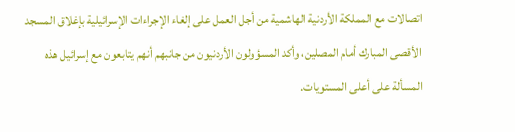اتصالات مع المملكة الأردنية الهاشمية من أجل العمل على إلغاء الإجراءات الإسرائيلية بإغلاق المسجد الأقصى المبارك أمام المصلين، وأكد المسؤولون الأردنيون من جانبهم أنهم يتابعون مع إسرائيل هذه المسألة على أعلى المستويات.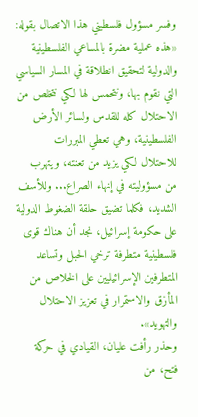وفسر مسؤول فلسطيني هذا الاتصال بقوله: «هذه عملية مضرة بالمساعي الفلسطينية والدولية لتحقيق انطلاقة في المسار السياسي التي نقوم بها، ونتحمس لها لكي نتخلص من الاحتلال كله للقدس ولسائر الأرض الفلسطينية، وهي تعطي المبررات للاحتلال لكي يزيد من تعنته، ويتهرب من مسؤوليته في إنهاء الصراع... وللأسف الشديد، فكلما تضيق حلقة الضغوط الدولية على حكومة إسرائيل، نجد أن هناك قوى فلسطينية متطرفة ترخي الحبل وتساعد المتطرفين الإسرائيليين على الخلاص من المأزق والاستمرار في تعزيز الاحتلال والتهويد».
وحذر رأفت عليان، القيادي في حركة فتح، من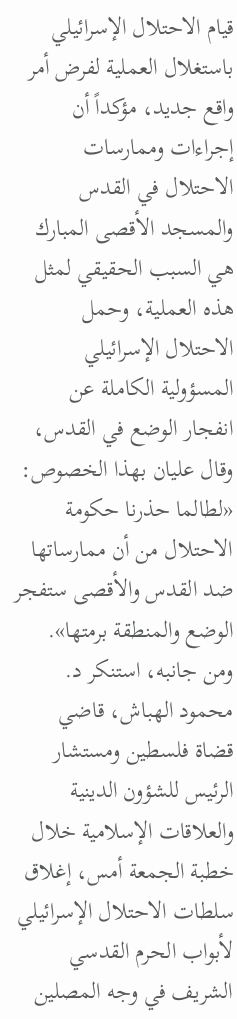قيام الاحتلال الإسرائيلي باستغلال العملية لفرض أمر واقع جديد، مؤكداً أن إجراءات وممارسات الاحتلال في القدس والمسجد الأقصى المبارك هي السبب الحقيقي لمثل هذه العملية، وحمل الاحتلال الإسرائيلي المسؤولية الكاملة عن انفجار الوضع في القدس، وقال عليان بهذا الخصوص: «لطالما حذرنا حكومة الاحتلال من أن ممارساتها ضد القدس والأقصى ستفجر الوضع والمنطقة برمتها».
ومن جانبه، استنكر د. محمود الهباش، قاضي قضاة فلسطين ومستشار الرئيس للشؤون الدينية والعلاقات الإسلامية خلال خطبة الجمعة أمس، إغلاق سلطات الاحتلال الإسرائيلي لأبواب الحرم القدسي الشريف في وجه المصلين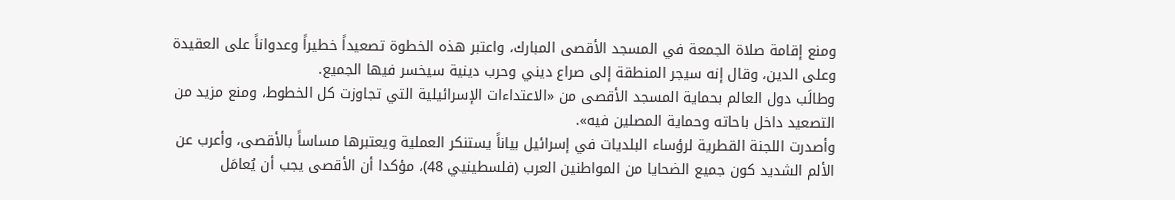ومنع إقامة صلاة الجمعة في المسجد الأقصى المبارك، واعتبر هذه الخطوة تصعيداً خطيراً وعدواناً على العقيدة وعلى الدين، وقال إنه سيجر المنطقة إلى صراع ديني وحرب دينية سيخسر فيها الجميع.
وطالَب دول العالم بحماية المسجد الأقصى من «الاعتداءات الإسرائيلية التي تجاوزت كل الخطوط، ومنع مزيد من التصعيد داخل باحاته وحماية المصلين فيه».
وأصدرت اللجنة القطرية لرؤساء البلديات في إسرائيل بياناً يستنكر العملية ويعتبرها مساساً بالأقصى، وأعرب عن الألم الشديد كون جميع الضحايا من المواطنين العرب (فلسطينيي 48)، مؤكدا أن الأقصى يجب أن يُعامَل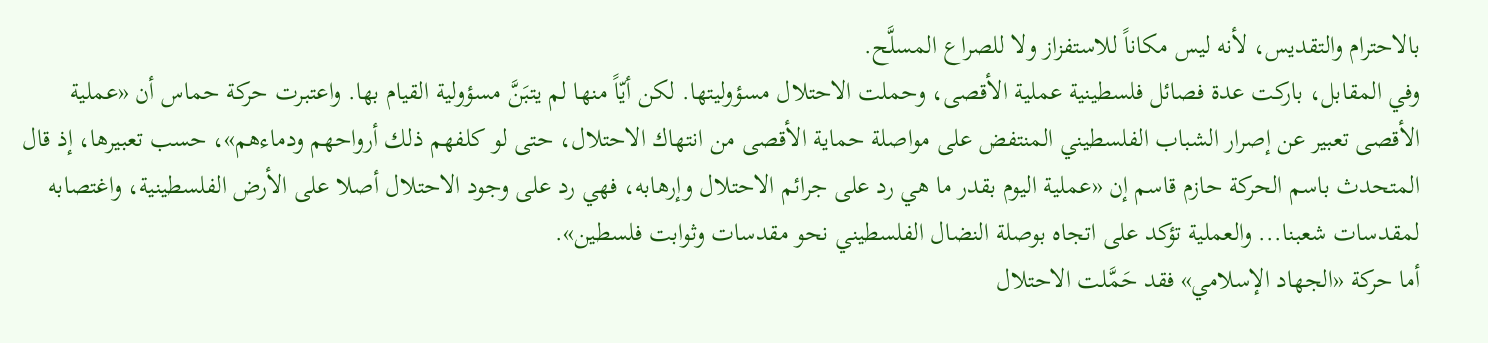بالاحترام والتقديس، لأنه ليس مكاناً للاستفزاز ولا للصراع المسلَّح.
وفي المقابل، باركت عدة فصائل فلسطينية عملية الأقصى، وحملت الاحتلال مسؤوليتها. لكن أيّاً منها لم يتبَنَّ مسؤولية القيام بها. واعتبرت حركة حماس أن «عملية الأقصى تعبير عن إصرار الشباب الفلسطيني المنتفض على مواصلة حماية الأقصى من انتهاك الاحتلال، حتى لو كلفهم ذلك أرواحهم ودماءهم»، حسب تعبيرها، إذ قال المتحدث باسم الحركة حازم قاسم إن «عملية اليوم بقدر ما هي رد على جرائم الاحتلال وإرهابه، فهي رد على وجود الاحتلال أصلا على الأرض الفلسطينية، واغتصابه لمقدسات شعبنا... والعملية تؤكد على اتجاه بوصلة النضال الفلسطيني نحو مقدسات وثوابت فلسطين».
أما حركة «الجهاد الإسلامي» فقد حَمَّلت الاحتلال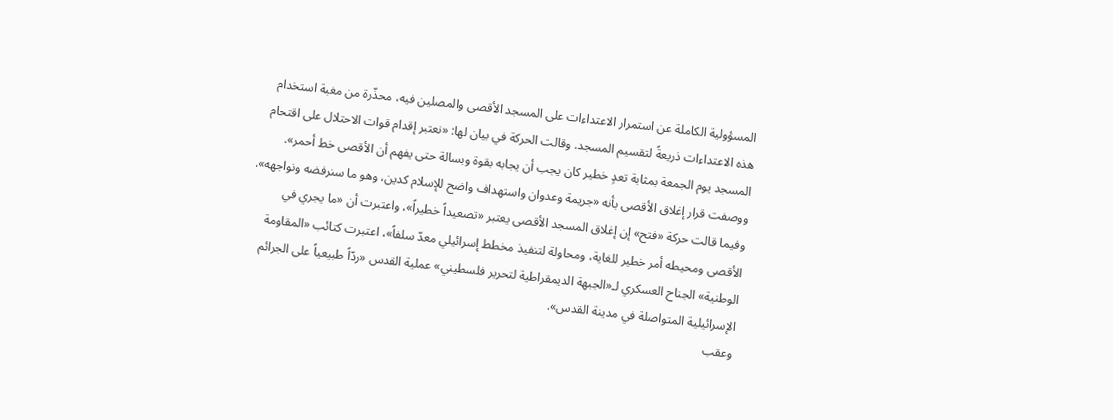المسؤولية الكاملة عن استمرار الاعتداءات على المسجد الأقصى والمصلين فيه، محذّرة من مغبة استخدام هذه الاعتداءات ذريعةً لتقسيم المسجد. وقالت الحركة في بيان لها: «نعتبر إقدام قوات الاحتلال على اقتحام المسجد يوم الجمعة بمثابة تعدٍ خطير كان يجب أن يجابه بقوة وبسالة حتى يفهم أن الأقصى خط أحمر». ووصفت قرار إغلاق الأقصى بأنه «جريمة وعدوان واستهداف واضح للإسلام كدين، وهو ما سنرفضه ونواجهه».
وفيما قالت حركة «فتح» إن إغلاق المسجد الأقصى يعتبر «تصعيداً خطيراً»، واعتبرت أن «ما يجري في الأقصى ومحيطه أمر خطير للغاية، ومحاولة لتنفيذ مخطط إسرائيلي معدّ سلفاً»، اعتبرت كتائب «المقاومة الوطنية» الجناح العسكري لـ«الجبهة الديمقراطية لتحرير فلسطيني» عملية القدس «ردّاً طبيعياً على الجرائم الإسرائيلية المتواصلة في مدينة القدس».
وعقب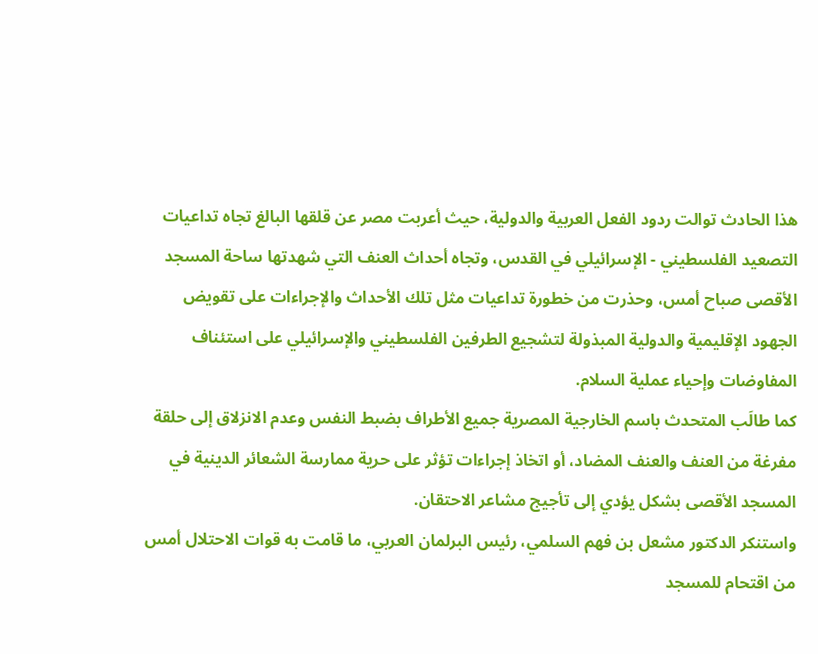هذا الحادث توالت ردود الفعل العربية والدولية، حيث أعربت مصر عن قلقها البالغ تجاه تداعيات التصعيد الفلسطيني - الإسرائيلي في القدس، وتجاه أحداث العنف التي شهدتها ساحة المسجد الأقصى صباح أمس، وحذرت من خطورة تداعيات مثل تلك الأحداث والإجراءات على تقويض الجهود الإقليمية والدولية المبذولة لتشجيع الطرفين الفلسطيني والإسرائيلي على استئناف المفاوضات وإحياء عملية السلام.
كما طالَب المتحدث باسم الخارجية المصرية جميع الأطراف بضبط النفس وعدم الانزلاق إلى حلقة مفرغة من العنف والعنف المضاد، أو اتخاذ إجراءات تؤثر على حرية ممارسة الشعائر الدينية في المسجد الأقصى بشكل يؤدي إلى تأجيج مشاعر الاحتقان.
واستنكر الدكتور مشعل بن فهم السلمي، رئيس البرلمان العربي، ما قامت به قوات الاحتلال أمس من اقتحام للمسجد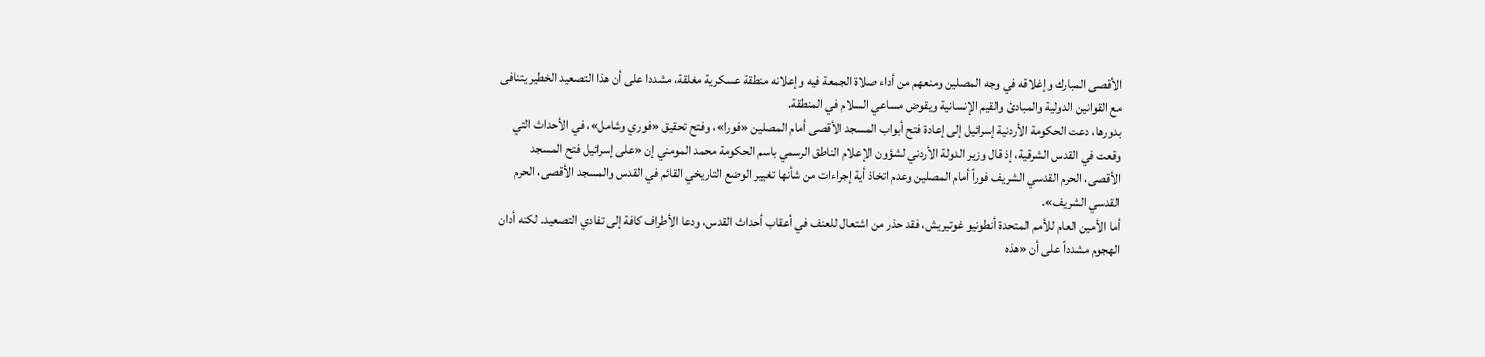الأقصى المبارك وإغلاقه في وجه المصلين ومنعهم من أداء صلاة الجمعة فيه وإعلانه منطقة عسكرية مغلقة، مشددا على أن هذا التصعيد الخطير يتنافى مع القوانين الدولية والمبادئ والقيم الإنسانية ويقوض مساعي السلام في المنطقة.
بدورها، دعت الحكومة الأردنية إسرائيل إلى إعادة فتح أبواب المسجد الأقصى أمام المصلين «فورا»، وفتح تحقيق «فوري وشامل»، في الأحداث التي وقعت في القدس الشرقية، إذ قال وزير الدولة الأردني لشؤون الإعلام الناطق الرسمي باسم الحكومة محمد المومني إن «على إسرائيل فتح المسجد الأقصى، الحرم القدسي الشريف فوراً أمام المصلين وعدم اتخاذ أية إجراءات من شأنها تغيير الوضع التاريخي القائم في القدس والمسجد الأقصى، الحرم القدسي الشريف».
أما الأمين العام للأمم المتحدة أنطونيو غوتيريش، فقد حذر من اشتعال للعنف في أعقاب أحداث القدس، ودعا الأطراف كافة إلى تفادي التصعيد. لكنه أدان الهجوم مشدداً على أن «هذه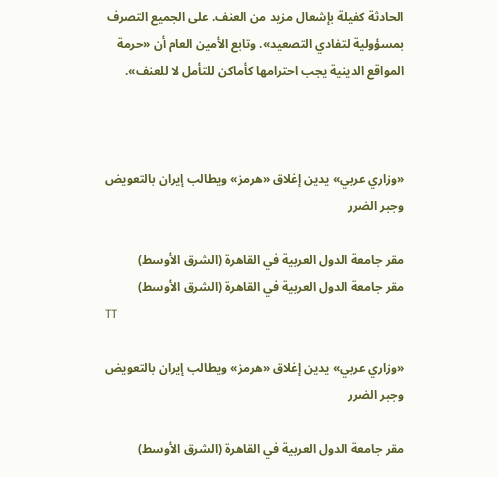الحادثة كفيلة بإشعال مزيد من العنف. على الجميع التصرف بمسؤولية لتفادي التصعيد». وتابع الأمين العام أن «حرمة المواقع الدينية يجب احترامها كأماكن للتأمل لا للعنف».



«وزاري عربي» يدين إغلاق «هرمز» ويطالب إيران بالتعويض وجبر الضرر

مقر جامعة الدول العربية في القاهرة (الشرق الأوسط)
مقر جامعة الدول العربية في القاهرة (الشرق الأوسط)
TT

«وزاري عربي» يدين إغلاق «هرمز» ويطالب إيران بالتعويض وجبر الضرر

مقر جامعة الدول العربية في القاهرة (الشرق الأوسط)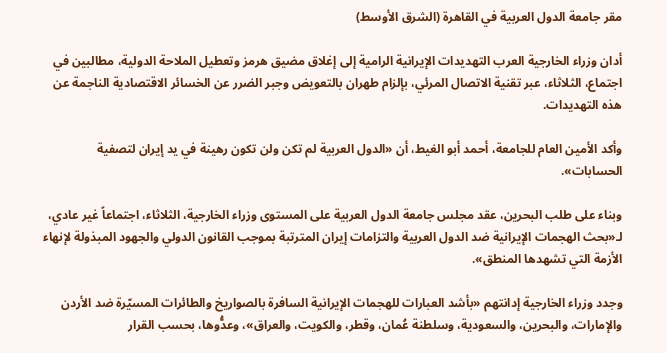مقر جامعة الدول العربية في القاهرة (الشرق الأوسط)

أدان وزراء الخارجية العرب التهديدات الإيرانية الرامية إلى إغلاق مضيق هرمز وتعطيل الملاحة الدولية، مطالبين في اجتماع، الثلاثاء، عبر تقنية الاتصال المرئي، بإلزام طهران بالتعويض وجبر الضرر عن الخسائر الاقتصادية الناجمة عن هذه التهديدات.

وأكد الأمين العام للجامعة، أحمد أبو الغيط، أن «الدول العربية لم تكن ولن تكون رهينة في يد إيران لتصفية الحسابات».

وبناء على طلب البحرين، عقد مجلس جامعة الدول العربية على المستوى وزراء الخارجية، الثلاثاء، اجتماعاً غير عادي، لـ«بحث الهجمات الإيرانية ضد الدول العربية والتزامات إيران المترتبة بموجب القانون الدولي والجهود المبذولة لإنهاء الأزمة التي تشهدها المنطق».

وجدد وزراء الخارجية إدانتهم «بأشد العبارات للهجمات الإيرانية السافرة بالصواريخ والطائرات المسيّرة ضد الأردن والإمارات، والبحرين، والسعودية، وسلطنة عُمان، وقطر، والكويت، والعراق»، وعدُّوها، بحسب القرار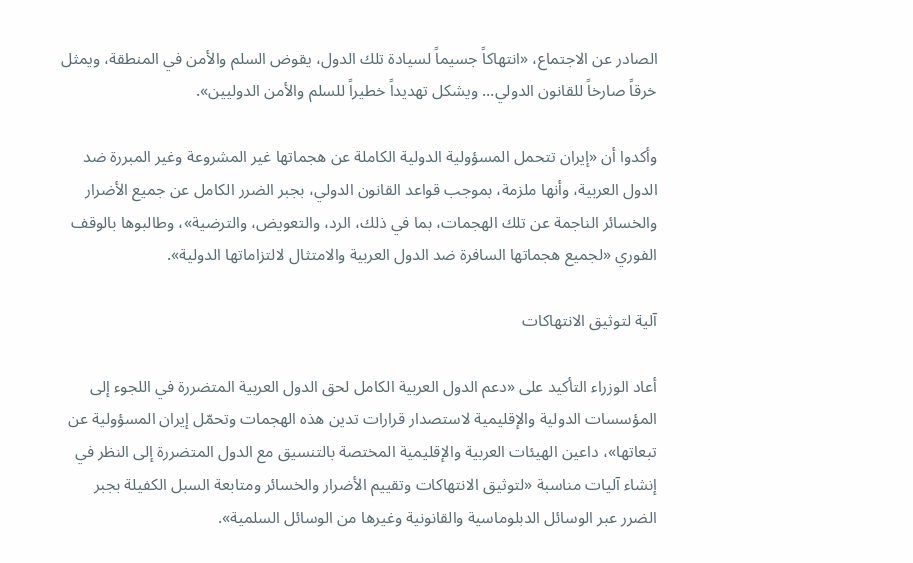الصادر عن الاجتماع، «انتهاكاً جسيماً لسيادة تلك الدول، يقوض السلم والأمن في المنطقة، ويمثل خرقاً صارخاً للقانون الدولي... ويشكل تهديداً خطيراً للسلم والأمن الدوليين».

وأكدوا أن «إيران تتحمل المسؤولية الدولية الكاملة عن هجماتها غير المشروعة وغير المبررة ضد الدول العربية، وأنها ملزمة، بموجب قواعد القانون الدولي، بجبر الضرر الكامل عن جميع الأضرار والخسائر الناجمة عن تلك الهجمات، بما في ذلك، الرد، والتعويض، والترضية»، وطالبوها بالوقف الفوري «لجميع هجماتها السافرة ضد الدول العربية والامتثال لالتزاماتها الدولية».

آلية لتوثيق الانتهاكات

أعاد الوزراء التأكيد على «دعم الدول العربية الكامل لحق الدول العربية المتضررة في اللجوء إلى المؤسسات الدولية والإقليمية لاستصدار قرارات تدين هذه الهجمات وتحمّل إيران المسؤولية عن تبعاتها»، داعين الهيئات العربية والإقليمية المختصة بالتنسيق مع الدول المتضررة إلى النظر في إنشاء آليات مناسبة «لتوثيق الانتهاكات وتقييم الأضرار والخسائر ومتابعة السبل الكفيلة بجبر الضرر عبر الوسائل الدبلوماسية والقانونية وغيرها من الوسائل السلمية».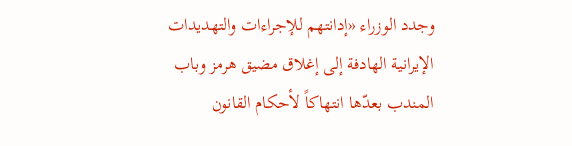وجدد الوزراء «إدانتهم للإجراءات والتهديدات الإيرانية الهادفة إلى إغلاق مضيق هرمز وباب المندب بعدّها انتهاكاً لأحكام القانون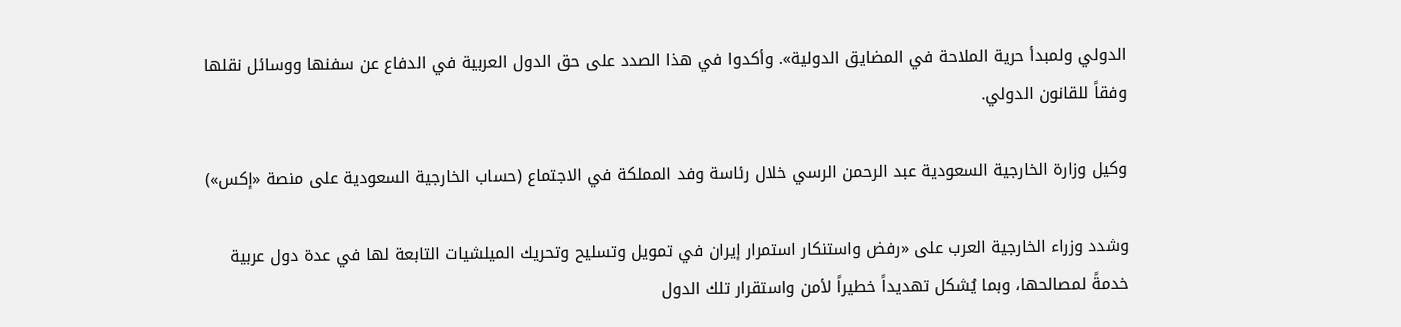الدولي ولمبدأ حرية الملاحة في المضايق الدولية». وأكدوا في هذا الصدد على حق الدول العربية في الدفاع عن سفنها ووسائل نقلها وفقاً للقانون الدولي.

وكيل وزارة الخارجية السعودية عبد الرحمن الرسي خلال رئاسة وفد المملكة في الاجتماع (حساب الخارجية السعودية على منصة «إكس»)

وشدد وزراء الخارجية العرب على «رفض واستنكار استمرار إيران في تمويل وتسليح وتحريك الميلشيات التابعة لها في عدة دول عربية خدمةً لمصالحها، وبما يُشكل تهديداً خطيراً لأمن واستقرار تلك الدول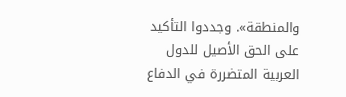والمنطقة». وجددوا التأكيد على الحق الأصيل للدول العربية المتضررة في الدفاع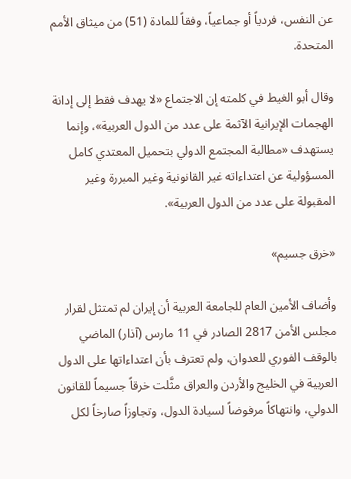عن النفس، فردياً أو جماعياً، وفقاً للمادة (51) من ميثاق الأمم المتحدة.

وقال أبو الغيط في كلمته إن الاجتماع «لا يهدف فقط إلى إدانة الهجمات الإيرانية الآثمة على عدد من الدول العربية»، وإنما يستهدف «مطالبة المجتمع الدولي بتحميل المعتدي كامل المسؤولية عن اعتداءاته غير القانونية وغير المبررة وغير المقبولة على عدد من الدول العربية».

«خرق جسيم»

وأضاف الأمين العام للجامعة العربية أن إيران لم تمتثل لقرار مجلس الأمن 2817 الصادر في 11 مارس (آذار) الماضي بالوقف الفوري للعدوان، ولم تعترف بأن اعتداءاتها على الدول العربية في الخليج والأردن والعراق مثَّلت خرقاً جسيماً للقانون الدولي، وانتهاكاً مرفوضاً لسيادة الدول، وتجاوزاً صارخاً لكل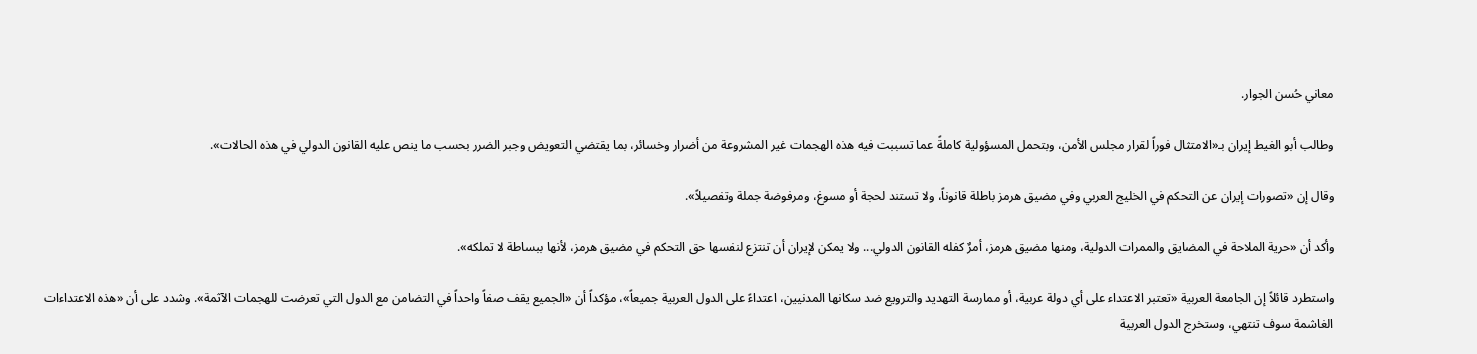معاني حُسن الجوار.

وطالب أبو الغيط إيران بـ«الامتثال فوراً لقرار مجلس الأمن، وبتحمل المسؤولية كاملةً عما تسببت فيه هذه الهجمات غير المشروعة من أضرار وخسائر، بما يقتضي التعويض وجبر الضرر بحسب ما ينص عليه القانون الدولي في هذه الحالات».

وقال إن «تصورات إيران عن التحكم في الخليج العربي وفي مضيق هرمز باطلة قانوناً، ولا تستند لحجة أو مسوغ، ومرفوضة جملة وتفصيلاً».

وأكد أن «حرية الملاحة في المضايق والممرات الدولية، ومنها مضيق هرمز، أمرٌ كفله القانون الدولي... ولا يمكن لإيران أن تنتزع لنفسها حق التحكم في مضيق هرمز، لأنها ببساطة لا تملكه».

واستطرد قائلاً إن الجامعة العربية «تعتبر الاعتداء على أي دولة عربية، أو ممارسة التهديد والترويع ضد سكانها المدنيين، اعتداءً على الدول العربية جميعاً»، مؤكداً أن «الجميع يقف صفاً واحداً في التضامن مع الدول التي تعرضت للهجمات الآثمة». وشدد على أن «هذه الاعتداءات الغاشمة سوف تنتهي، وستخرج الدول العربية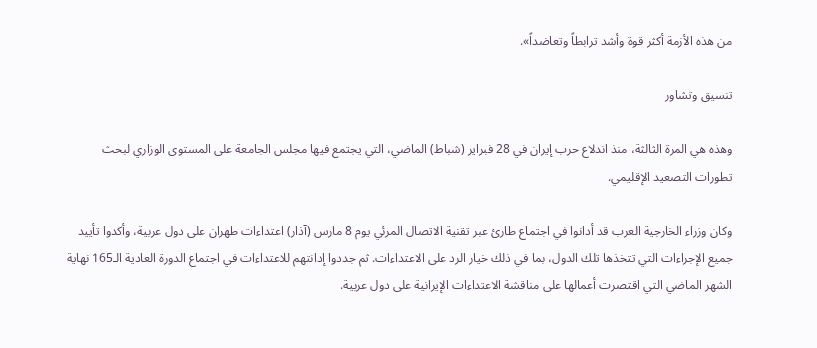من هذه الأزمة أكثر قوة وأشد ترابطاً وتعاضداً».

تنسيق وتشاور

وهذه هي المرة الثالثة، منذ اندلاع حرب إيران في 28 فبراير (شباط) الماضي، التي يجتمع فيها مجلس الجامعة على المستوى الوزاري لبحث تطورات التصعيد الإقليمي.

وكان وزراء الخارجية العرب قد أدانوا في اجتماع طارئ عبر تقنية الاتصال المرئي يوم 8 مارس (آذار) اعتداءات طهران على دول عربية، وأكدوا تأييد جميع الإجراءات التي تتخذها تلك الدول، بما في ذلك خيار الرد على الاعتداءات. ثم جددوا إدانتهم للاعتداءات في اجتماع الدورة العادية الـ165 نهاية الشهر الماضي التي اقتصرت أعمالها على مناقشة الاعتداءات الإيرانية على دول عربية.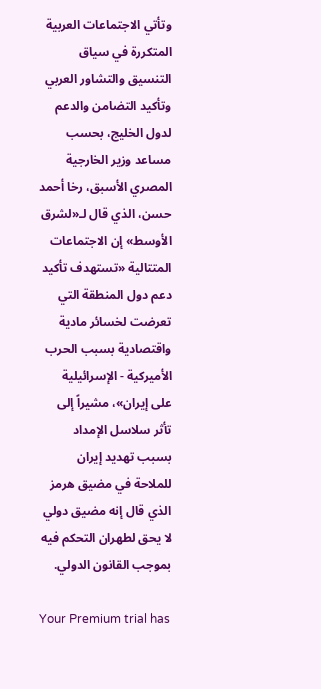وتأتي الاجتماعات العربية المتكررة في سياق التنسيق والتشاور العربي وتأكيد التضامن والدعم لدول الخليج، بحسب مساعد وزير الخارجية المصري الأسبق، رخا أحمد حسن، الذي قال لـ«لشرق الأوسط» إن الاجتماعات المتتالية «تستهدف تأكيد دعم دول المنطقة التي تعرضت لخسائر مادية واقتصادية بسبب الحرب الأميركية - الإسرائيلية على إيران»، مشيراً إلى تأثر سلاسل الإمداد بسبب تهديد إيران للملاحة في مضيق هرمز الذي قال إنه مضيق دولي لا يحق لطهران التحكم فيه بموجب القانون الدولي.

Your Premium trial has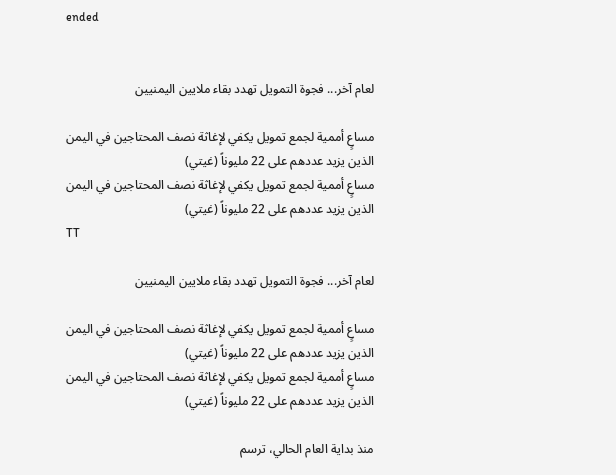ended


لعام آخر... فجوة التمويل تهدد بقاء ملايين اليمنيين

مساعٍ أممية لجمع تمويل يكفي لإغاثة نصف المحتاجين في اليمن الذين يزيد عددهم على 22 مليوناً (غيتي)
مساعٍ أممية لجمع تمويل يكفي لإغاثة نصف المحتاجين في اليمن الذين يزيد عددهم على 22 مليوناً (غيتي)
TT

لعام آخر... فجوة التمويل تهدد بقاء ملايين اليمنيين

مساعٍ أممية لجمع تمويل يكفي لإغاثة نصف المحتاجين في اليمن الذين يزيد عددهم على 22 مليوناً (غيتي)
مساعٍ أممية لجمع تمويل يكفي لإغاثة نصف المحتاجين في اليمن الذين يزيد عددهم على 22 مليوناً (غيتي)

منذ بداية العام الحالي، ترسم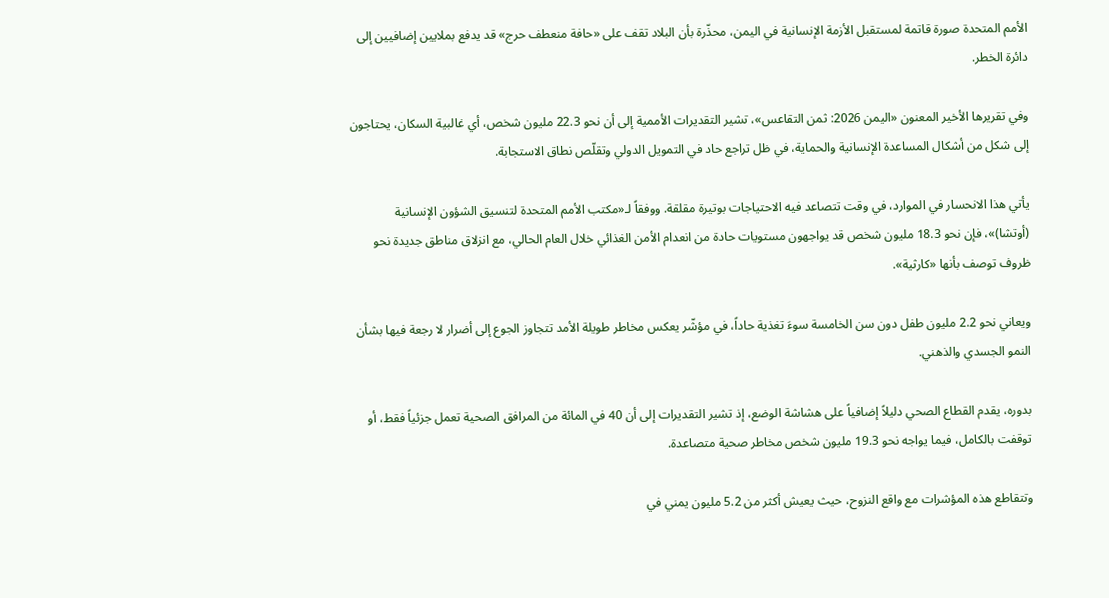الأمم المتحدة صورة قاتمة لمستقبل الأزمة الإنسانية في اليمن، محذّرة بأن البلاد تقف على «حافة منعطف حرج» قد يدفع بملايين إضافيين إلى دائرة الخطر.

وفي تقريرها الأخير المعنون «اليمن 2026: ثمن التقاعس»، تشير التقديرات الأممية إلى أن نحو 22.3 مليون شخص، أي غالبية السكان، يحتاجون إلى شكل من أشكال المساعدة الإنسانية والحماية، في ظل تراجع حاد في التمويل الدولي وتقلّص نطاق الاستجابة.

يأتي هذا الانحسار في الموارد، في وقت تتصاعد فيه الاحتياجات بوتيرة مقلقة. ووفقاً لـ«مكتب الأمم المتحدة لتنسيق الشؤون الإنسانية (أوتشا)»، فإن نحو 18.3 مليون شخص قد يواجهون مستويات حادة من انعدام الأمن الغذائي خلال العام الحالي، مع انزلاق مناطق جديدة نحو ظروف توصف بأنها «كارثية».

ويعاني نحو 2.2 مليون طفل دون سن الخامسة سوءَ تغذية حاداً، في مؤشّر يعكس مخاطر طويلة الأمد تتجاوز الجوع إلى أضرار لا رجعة فيها بشأن النمو الجسدي والذهني.

بدوره، يقدم القطاع الصحي دليلاً إضافياً على هشاشة الوضع، إذ تشير التقديرات إلى أن 40 في المائة من المرافق الصحية تعمل جزئياً فقط، أو توقفت بالكامل، فيما يواجه نحو 19.3 مليون شخص مخاطر صحية متصاعدة.

وتتقاطع هذه المؤشرات مع واقع النزوح، حيث يعيش أكثر من 5.2 مليون يمني في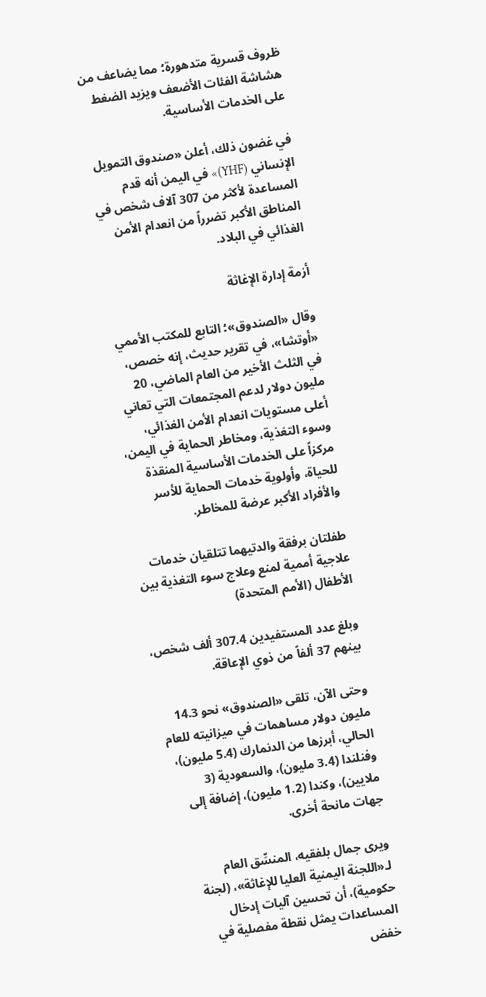ظروف قسرية متدهورة؛ مما يضاعف من هشاشة الفئات الأضعف ويزيد الضغط على الخدمات الأساسية.

في غضون ذلك، أعلن «صندوق التمويل الإنساني (YHF)» في اليمن أنه قدم المساعدة لأكثر من 307 آلاف شخص في المناطق الأكبر تضرراً من انعدام الأمن الغذائي في البلاد.

أزمة إدارة الإغاثة

وقال «الصندوق»؛ التابع للمكتب الأممي «أوتشا»، في تقرير حديث، إنه خصص، في الثلث الأخير من العام الماضي، 20 مليون دولار لدعم المجتمعات التي تعاني أعلى مستويات انعدام الأمن الغذائي، وسوء التغذية، ومخاطر الحماية في اليمن، مركزاً على الخدمات الأساسية المنقذة للحياة، وأولوية خدمات الحماية للأسر والأفراد الأكبر عرضة للمخاطر.

طفلتان برفقة والدتيهما تتلقيان خدمات علاجية أممية لمنع وعلاج سوء التغذية بين الأطفال (الأمم المتحدة)

وبلغ عدد المستفيدين 307.4 ألف شخص، بينهم 37 ألفاً من ذوي الإعاقة.

وحتى الآن، تلقى «الصندوق» نحو 14.3 مليون دولار مساهمات في ميزانيته للعام الحالي، أبرزها من الدنمارك (5.4 مليون)، وفنلندا (3.4 مليون)، والسعودية (3 ملايين)، وكندا (1.2 مليون)، إضافة إلى جهات مانحة أخرى.

ويرى جمال بلفقيه، المنسِّق العام لـ«اللجنة اليمنية العليا للإغاثة»، (لجنة حكومية)، أن تحسين آليات إدخال المساعدات يمثل نقطة مفصلية في خفض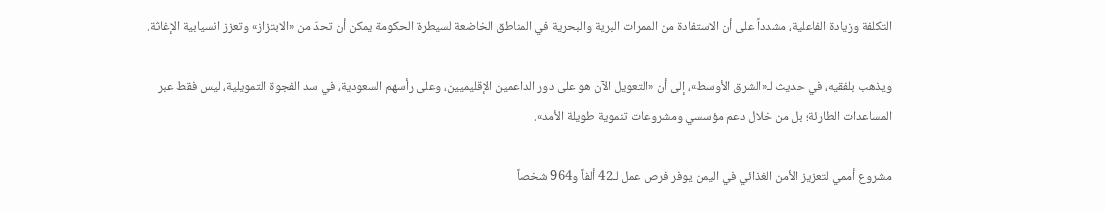التكلفة وزيادة الفاعلية، مشدداً على أن الاستفادة من الممرات البرية والبحرية في المناطق الخاضعة لسيطرة الحكومة يمكن أن تحدّ من «الابتزاز» وتعزز انسيابية الإغاثة.

ويذهب بلفقيه، في حديث لـ«الشرق الأوسط»، إلى أن «التعويل الآن هو على دور الداعمين الإقليميين، وعلى رأسهم السعودية، في سد الفجوة التمويلية، ليس فقط عبر المساعدات الطارئة؛ بل من خلال دعم مؤسسي ومشروعات تنموية طويلة الأمد».

مشروع أممي لتعزيز الأمن الغذائي في اليمن يوفر فرص عمل لـ42 ألفاً و964 شخصاً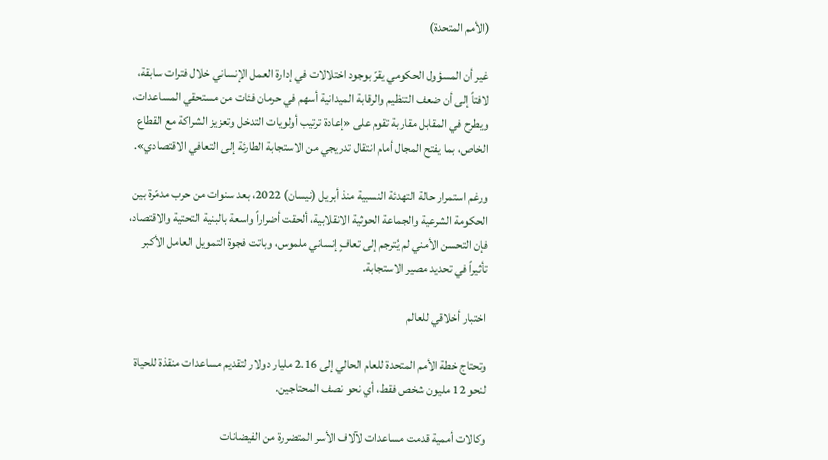(الأمم المتحدة)

غير أن المسؤول الحكومي يقرّ بوجود اختلالات في إدارة العمل الإنساني خلال فترات سابقة، لافتاً إلى أن ضعف التنظيم والرقابة الميدانية أسهم في حرمان فئات من مستحقي المساعدات، ويطرح في المقابل مقاربة تقوم على «إعادة ترتيب أولويات التدخل وتعزيز الشراكة مع القطاع الخاص، بما يفتح المجال أمام انتقال تدريجي من الاستجابة الطارئة إلى التعافي الاقتصادي».

ورغم استمرار حالة التهدئة النسبية منذ أبريل (نيسان) 2022، بعد سنوات من حرب مدمّرة بين الحكومة الشرعية والجماعة الحوثية الانقلابية، ألحقت أضراراً واسعة بالبنية التحتية والاقتصاد، فإن التحسن الأمني لم يُترجم إلى تعافٍ إنساني ملموس، وباتت فجوة التمويل العامل الأكبر تأثيراً في تحديد مصير الاستجابة.

اختبار أخلاقي للعالم

وتحتاج خطة الأمم المتحدة للعام الحالي إلى 2.16 مليار دولار لتقديم مساعدات منقذة للحياة لنحو 12 مليون شخص فقط، أي نحو نصف المحتاجين.

وكالات أممية قدمت مساعدات لآلاف الأسر المتضررة من الفيضانات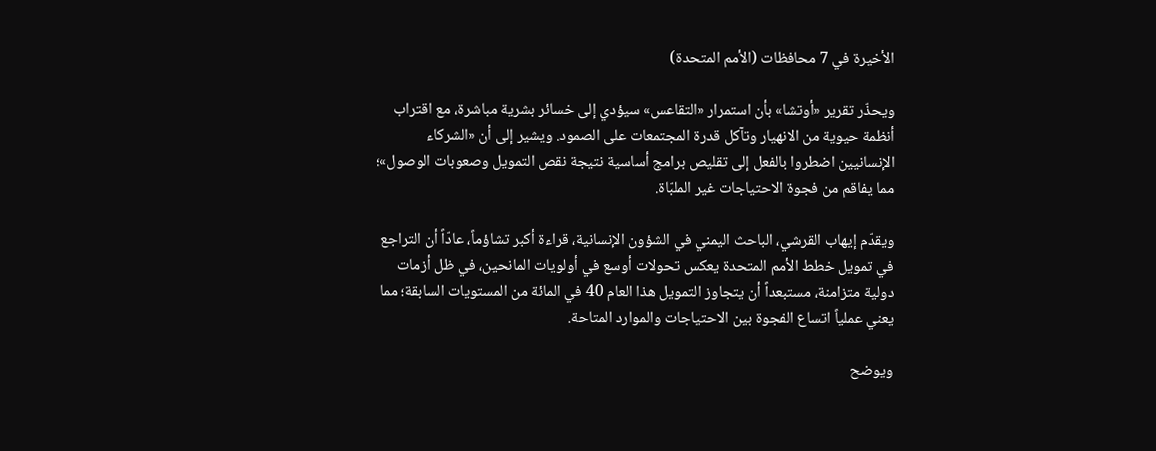الأخيرة في 7 محافظات (الأمم المتحدة)

ويحذّر تقرير «أوتشا» بأن استمرار «التقاعس» سيؤدي إلى خسائر بشرية مباشرة، مع اقتراب أنظمة حيوية من الانهيار وتآكل قدرة المجتمعات على الصمود. ويشير إلى أن «الشركاء الإنسانيين اضطروا بالفعل إلى تقليص برامج أساسية نتيجة نقص التمويل وصعوبات الوصول»؛ مما يفاقم من فجوة الاحتياجات غير الملبّاة.

ويقدّم إيهاب القرشي، الباحث اليمني في الشؤون الإنسانية، قراءة أكبر تشاؤماً، عادّاً أن التراجع في تمويل خطط الأمم المتحدة يعكس تحولات أوسع في أولويات المانحين، في ظل أزمات دولية متزامنة، مستبعداً أن يتجاوز التمويل هذا العام 40 في المائة من المستويات السابقة؛ مما يعني عملياً اتساع الفجوة بين الاحتياجات والموارد المتاحة.

ويوضح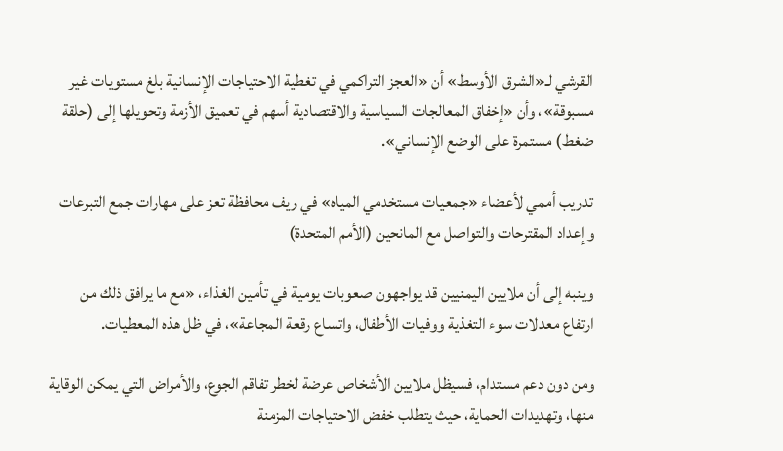القرشي لـ«الشرق الأوسط» أن «العجز التراكمي في تغطية الاحتياجات الإنسانية بلغ مستويات غير مسبوقة»، وأن «إخفاق المعالجات السياسية والاقتصادية أسهم في تعميق الأزمة وتحويلها إلى (حلقة ضغط) مستمرة على الوضع الإنساني».

تدريب أممي لأعضاء «جمعيات مستخدمي المياه» في ريف محافظة تعز على مهارات جمع التبرعات وإعداد المقترحات والتواصل مع المانحين (الأمم المتحدة)

وينبه إلى أن ملايين اليمنيين قد يواجهون صعوبات يومية في تأمين الغذاء، «مع ما يرافق ذلك من ارتفاع معدلات سوء التغذية ووفيات الأطفال، واتساع رقعة المجاعة»، في ظل هذه المعطيات.

ومن دون دعم مستدام، فسيظل ملايين الأشخاص عرضة لخطر تفاقم الجوع، والأمراض التي يمكن الوقاية منها، وتهديدات الحماية، حيث يتطلب خفض الاحتياجات المزمنة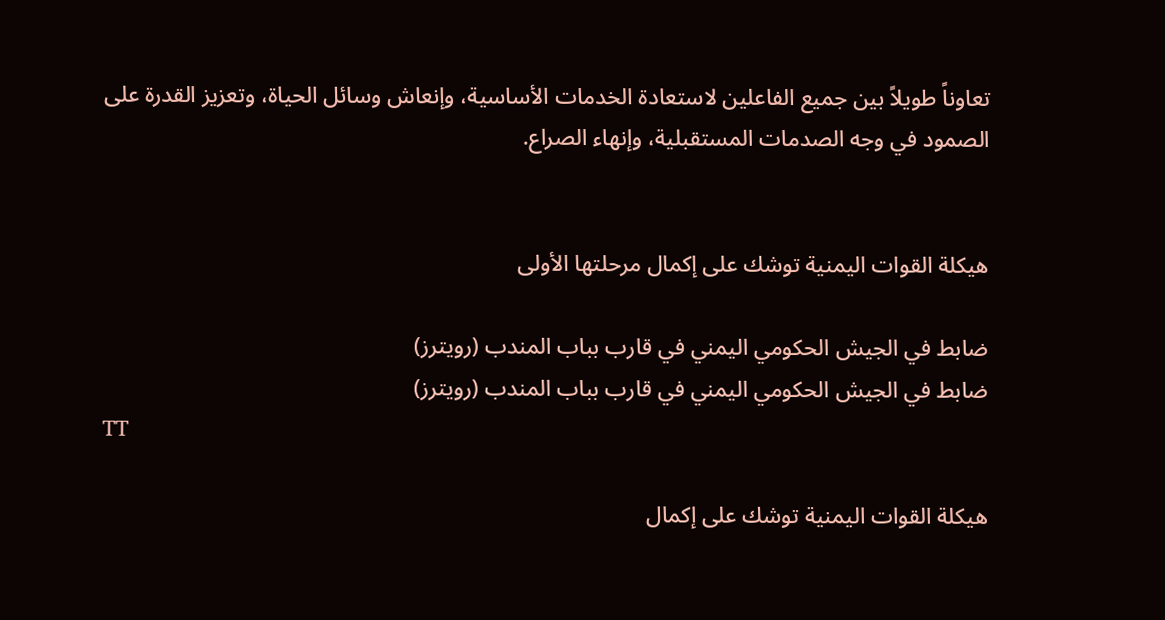تعاوناً طويلاً بين جميع الفاعلين لاستعادة الخدمات الأساسية، وإنعاش وسائل الحياة، وتعزيز القدرة على الصمود في وجه الصدمات المستقبلية، وإنهاء الصراع.


هيكلة القوات اليمنية توشك على إكمال مرحلتها الأولى

ضابط في الجيش الحكومي اليمني في قارب بباب المندب (رويترز)
ضابط في الجيش الحكومي اليمني في قارب بباب المندب (رويترز)
TT

هيكلة القوات اليمنية توشك على إكمال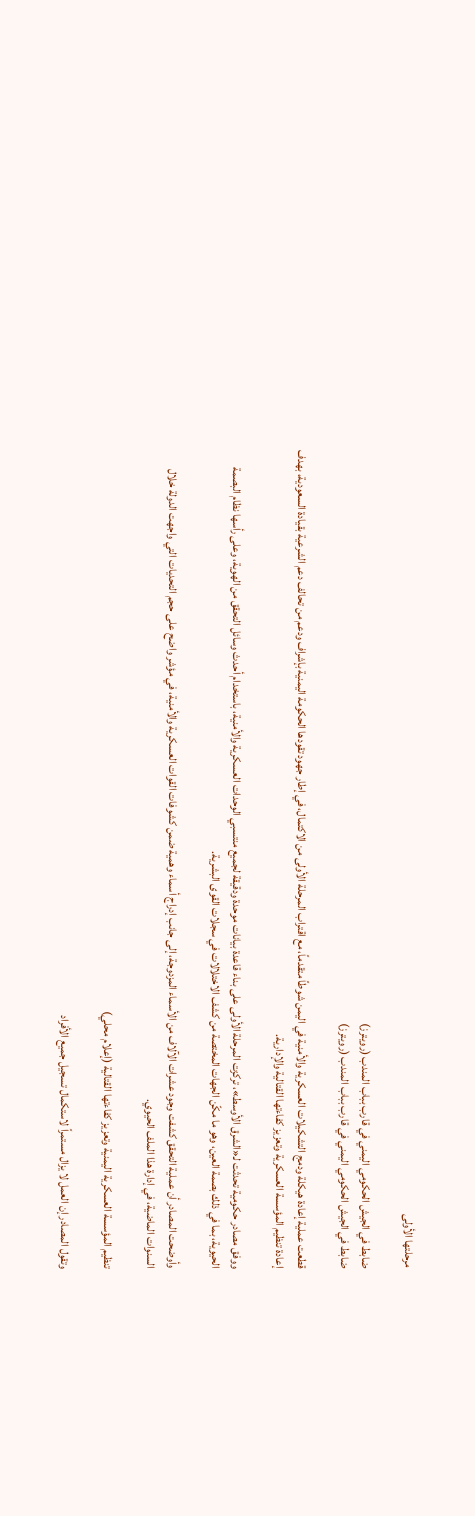مرحلتها الأولى

ضابط في الجيش الحكومي اليمني في قارب بباب المندب (رويترز)
ضابط في الجيش الحكومي اليمني في قارب بباب المندب (رويترز)

قطعت عملية إعادة هيكلة ودمج التشكيلات العسكرية والأمنية في اليمن شوطاً متقدماً، مع اقتراب المرحلة الأولى من الاكتمال، في إطار جهود تقودها الحكومة اليمنية بإشراف ودعم من تحالف دعم الشرعية بقيادة السعودية، بهدف إعادة تنظيم المؤسسة العسكرية وتعزيز كفاءتها القتالية والإدارية.

ووفق مصادر حكومية تحدثت لـ«الشرق الأوسط»، تركزت المرحلة الأولى على بناء قاعدة بيانات موحدة ودقيقة لجميع منتسبي الوحدات العسكرية والأمنية، باستخدام أحدث وسائل التحقق من الهوية، وعلى رأسها نظام البصمة الحيوية، بما في ذلك بصمة العين، وهو ما مكّن الجهات المختصة من كشف الاختلالات في سجلات القوى البشرية.

وأوضحت المصادر أن عملية التحقق كشفت وجود عشرات الآلاف من الأسماء المزدوجة، إلى جانب إدراج أسماء وهمية ضمن كشوفات القوات العسكرية والأمنية، في مؤشر واضح على حجم التحديات التي واجهت الدولة خلال السنوات الماضية، في إدارة هذا الملف الحيوي.

تنظيم المؤسسة العسكرية اليمنية وتعزيز كفاءتها القتالية (إعلام محلي)

وتقول المصادر إن العمل لا يزال مستمراً لاستكمال تسجيل جميع الأفراد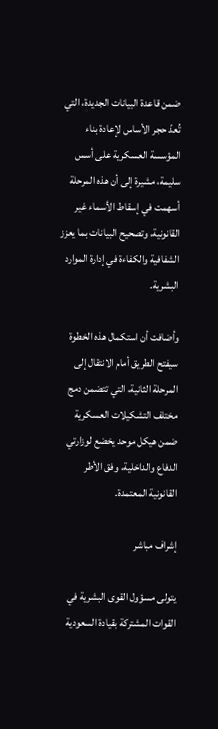ضمن قاعدة البيانات الجديدة، التي تُعدّ حجر الأساس لإعادة بناء المؤسسة العسكرية على أسس سليمة، مشيرة إلى أن هذه المرحلة أسهمت في إسقاط الأسماء غير القانونية، وتصحيح البيانات بما يعزز الشفافية والكفاءة في إدارة الموارد البشرية.

وأضافت أن استكمال هذه الخطوة سيفتح الطريق أمام الانتقال إلى المرحلة الثانية، التي تتضمن دمج مختلف التشكيلات العسكرية ضمن هيكل موحد يخضع لوزارتي الدفاع والداخلية، وفق الأطر القانونية المعتمدة.

إشراف مباشر

يتولى مسؤول القوى البشرية في القوات المشتركة بقيادة السعودية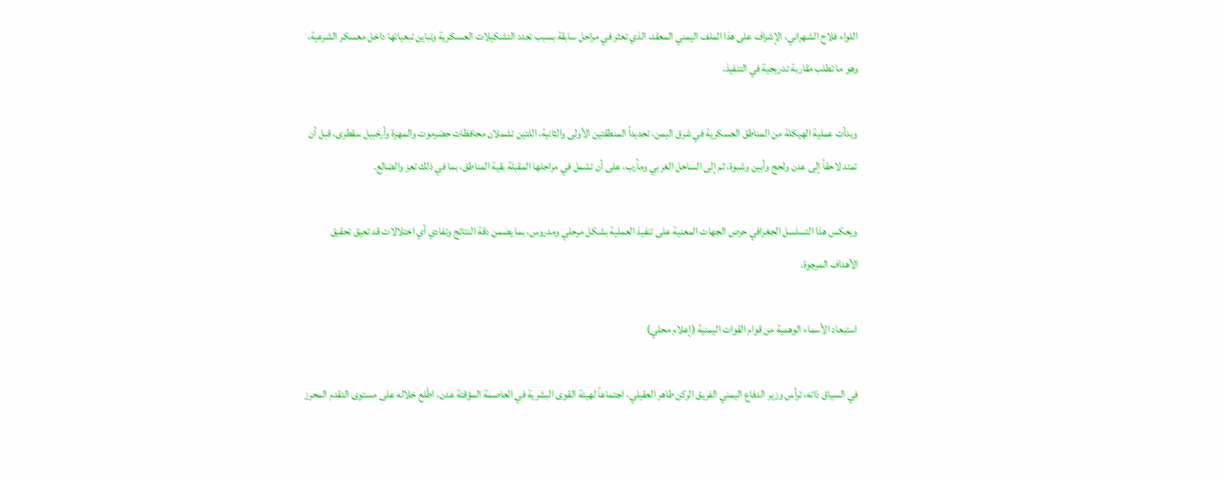اللواء فلاح الشهراني، الإشراف على هذا الملف اليمني المعقد، الذي تعثر في مراحل سابقة بسبب تعدد التشكيلات العسكرية وتباين تبعياتها داخل معسكر الشرعية، وهو ما تطلب مقاربة تدريجية في التنفيذ.

وبدأت عملية الهيكلة من المناطق العسكرية في شرق اليمن، تحديداً المنطقتين الأولى والثانية، اللتين تشملان محافظات حضرموت والمهرة وأرخبيل سقطرى، قبل أن تمتد لاحقاً إلى عدن ولحج وأبين وشبوة، ثم إلى الساحل الغربي ومأرب، على أن تشمل في مراحلها المقبلة بقية المناطق، بما في ذلك تعز والضالع.

ويعكس هذا التسلسل الجغرافي حرص الجهات المعنية على تنفيذ العملية بشكل مرحلي ومدروس، بما يضمن دقة النتائج وتفادي أي اختلالات قد تعيق تحقيق الأهداف المرجوة.

استبعاد الأسماء الوهمية من قوام القوات اليمنية (إعلام محلي)

في السياق ذاته، ترأس وزير الدفاع اليمني الفريق الركن طاهر العقيلي، اجتماعاً لهيئة القوى البشرية في العاصمة المؤقتة عدن، اطّلع خلاله على مستوى التقدم المحرز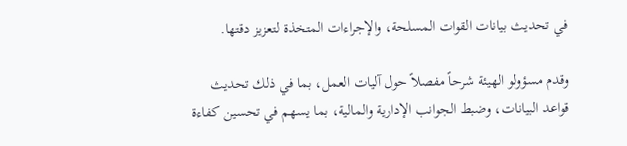في تحديث بيانات القوات المسلحة، والإجراءات المتخذة لتعزيز دقتها.

وقدم مسؤولو الهيئة شرحاً مفصلاً حول آليات العمل، بما في ذلك تحديث قواعد البيانات، وضبط الجوانب الإدارية والمالية، بما يسهم في تحسين كفاءة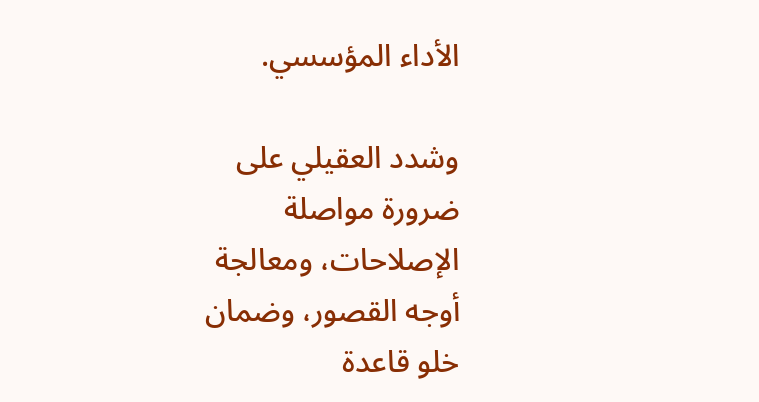الأداء المؤسسي.

وشدد العقيلي على ضرورة مواصلة الإصلاحات، ومعالجة أوجه القصور، وضمان خلو قاعدة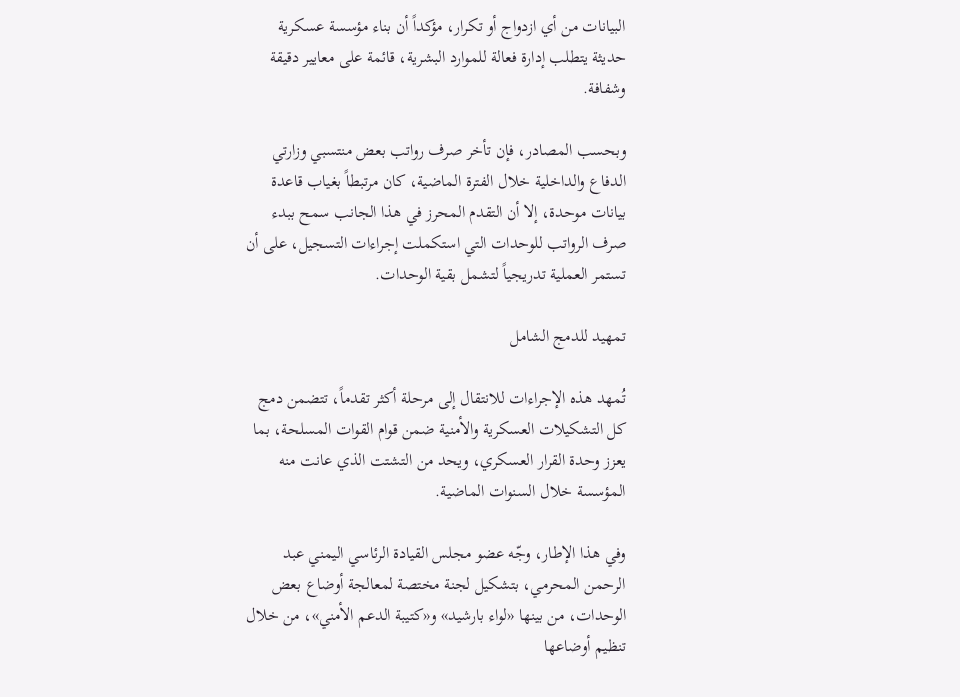البيانات من أي ازدواج أو تكرار، مؤكداً أن بناء مؤسسة عسكرية حديثة يتطلب إدارة فعالة للموارد البشرية، قائمة على معايير دقيقة وشفافة.

وبحسب المصادر، فإن تأخر صرف رواتب بعض منتسبي وزارتي الدفاع والداخلية خلال الفترة الماضية، كان مرتبطاً بغياب قاعدة بيانات موحدة، إلا أن التقدم المحرز في هذا الجانب سمح ببدء صرف الرواتب للوحدات التي استكملت إجراءات التسجيل، على أن تستمر العملية تدريجياً لتشمل بقية الوحدات.

تمهيد للدمج الشامل

تُمهد هذه الإجراءات للانتقال إلى مرحلة أكثر تقدماً، تتضمن دمج كل التشكيلات العسكرية والأمنية ضمن قوام القوات المسلحة، بما يعزز وحدة القرار العسكري، ويحد من التشتت الذي عانت منه المؤسسة خلال السنوات الماضية.

وفي هذا الإطار، وجّه عضو مجلس القيادة الرئاسي اليمني عبد الرحمن المحرمي، بتشكيل لجنة مختصة لمعالجة أوضاع بعض الوحدات، من بينها «لواء بارشيد» و«كتيبة الدعم الأمني»، من خلال تنظيم أوضاعها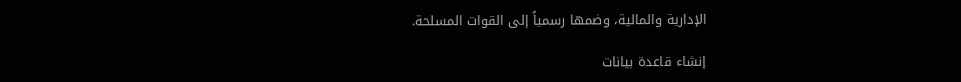الإدارية والمالية، وضمها رسمياً إلى القوات المسلحة.

إنشاء قاعدة بيانات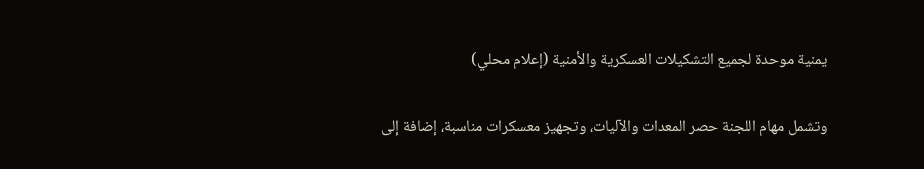يمنية موحدة لجميع التشكيلات العسكرية والأمنية (إعلام محلي)

وتشمل مهام اللجنة حصر المعدات والآليات، وتجهيز معسكرات مناسبة، إضافة إلى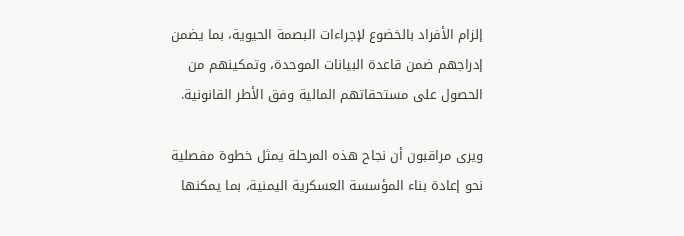إلزام الأفراد بالخضوع لإجراءات البصمة الحيوية، بما يضمن إدراجهم ضمن قاعدة البيانات الموحدة، وتمكينهم من الحصول على مستحقاتهم المالية وفق الأطر القانونية.

ويرى مراقبون أن نجاح هذه المرحلة يمثل خطوة مفصلية نحو إعادة بناء المؤسسة العسكرية اليمنية، بما يمكنها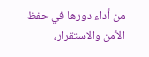من أداء دورها في حفظ الأمن والاستقرار،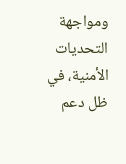ومواجهة التحديات الأمنية، في ظل دعم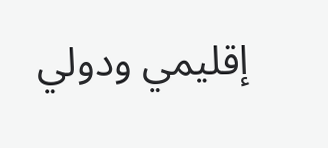إقليمي ودولي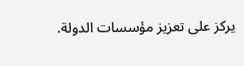يركز على تعزيز مؤسسات الدولة.